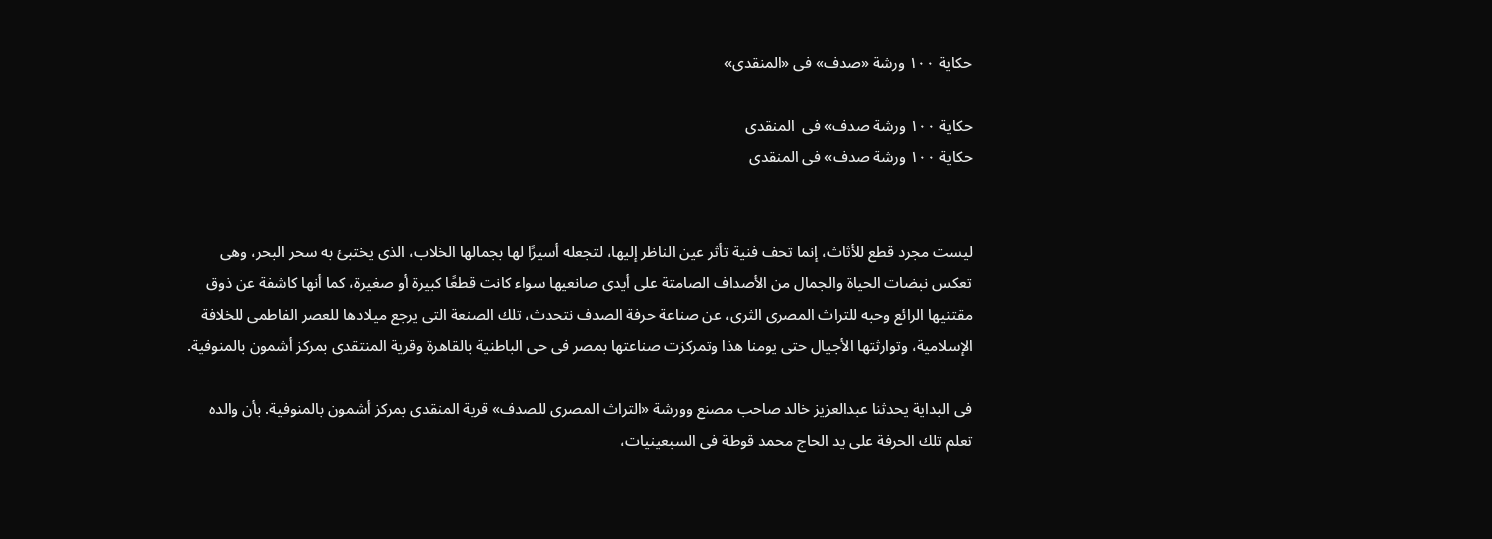حكاية ١٠٠ ورشة «صدف» فى «المنقدى»

حكاية ١٠٠ ورشة صدف» فى  المنقدى
حكاية ١٠٠ ورشة صدف» فى المنقدى


ليست مجرد قطع للأثاث، إنما تحف فنية تأثر عين الناظر إليها، لتجعله أسيرًا لها بجمالها الخلاب، الذى يختبئ به سحر البحر، وهى تعكس نبضات الحياة والجمال من الأصداف الصامتة على أيدى صانعيها سواء كانت قطعًا كبيرة أو صغيرة، كما أنها كاشفة عن ذوق مقتنيها الرائع وحبه للتراث المصرى الثرى، عن صناعة حرفة الصدف نتحدث، تلك الصنعة التى يرجع ميلادها للعصر الفاطمى للخلافة الإسلامية، وتوارثتها الأجيال حتى يومنا هذا وتمركزت صناعتها بمصر فى حى الباطنية بالقاهرة وقرية المنتقدى بمركز أشمون بالمنوفية.

فى البداية يحدثنا عبدالعزيز خالد صاحب مصنع وورشة «التراث المصرى للصدف» قرية المنقدى بمركز أشمون بالمنوفية. بأن والده تعلم تلك الحرفة على يد الحاج محمد قوطة فى السبعينيات،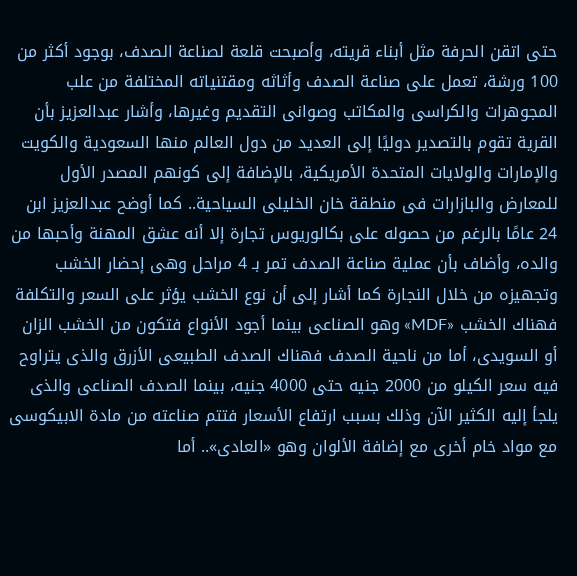حتى اتقن الحرفة مثل أبناء قريته، وأصبحت قلعة لصناعة الصدف، بوجود أكثر من 100 ورشة، تعمل على صناعة الصدف وأثاثه ومقتنياته المختلفة من علب المجوهرات والكراسى والمكاتب وصوانى التقديم وغيرها، وأشار عبدالعزيز بأن القرية تقوم بالتصدير دوليًا إلى العديد من دول العالم منها السعودية والكويت والإمارات والولايات المتحدة الأمريكية، بالإضافة إلى كونهم المصدر الأول للمعارض والبازارات فى منطقة خان الخليلى السياحية.. كما أوضح عبدالعزيز ابن 24 عامًا بالرغم من حصوله على بكالوريوس تجارة إلا أنه عشق المهنة وأحبها من والده، وأضاف بأن عملية صناعة الصدف تمر بـ 4 مراحل وهى إحضار الخشب وتجهيزه من خلال النجارة كما أشار إلى أن نوع الخشب يؤثر على السعر والتكلفة فهناك الخشب «MDF» وهو الصناعى بينما أجود الأنواع فتكون من الخشب الزان أو السويدى، أما من ناحية الصدف فهناك الصدف الطبيعى الأزرق والذى يتراوح فيه سعر الكيلو من 2000 جنيه حتى 4000 جنيه، بينما الصدف الصناعى والذى يلجأ إليه الكثير الآن وذلك بسبب ارتفاع الأسعار فتتم صناعته من مادة الابيكوسى مع مواد خام أخرى مع إضافة الألوان وهو «العادى».. أما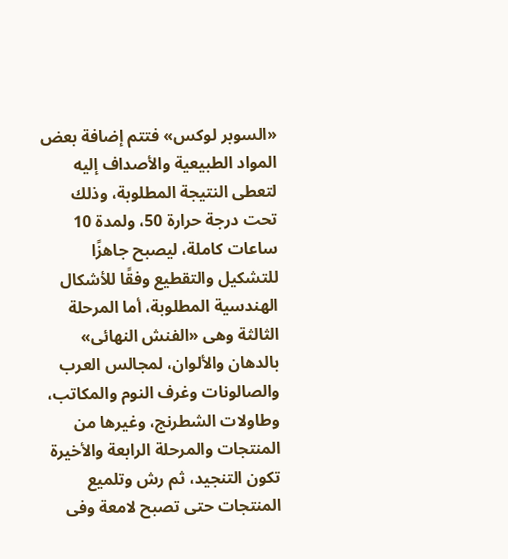«السوبر لوكس» فتتم إضافة بعض المواد الطبيعية والأصداف إليه لتعطى النتيجة المطلوبة، وذلك تحت درجة حرارة 50، ولمدة 10 ساعات كاملة، ليصبح جاهزًا للتشكيل والتقطيع وفقًا للأشكال الهندسية المطلوبة، أما المرحلة الثالثة وهى «الفنش النهائى» بالدهان والألوان، لمجالس العرب والصالونات وغرف النوم والمكاتب، وطاولات الشطرنج، وغيرها من المنتجات والمرحلة الرابعة والأخيرة تكون التنجيد، ثم رش وتلميع المنتجات حتى تصبح لامعة وفى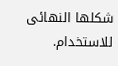شكلها النهائى للاستخدام.